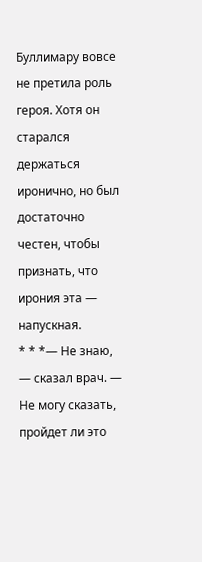Буллимару вовсе не претила роль героя. Хотя он старался держаться иронично, но был достаточно честен, чтобы признать, что ирония эта — напускная.
* * *— Не знаю, — сказал врач. — Не могу сказать, пройдет ли это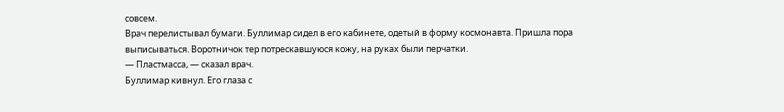совсем.
Врач перелистывал бумаги. Буллимар сидел в его кабинете, одетый в форму космонавта. Пришла пора выписываться. Воротничок тер потрескавшуюся кожу, на руках были перчатки.
— Пластмасса, — сказал врач.
Буллимар кивнул. Его глаза с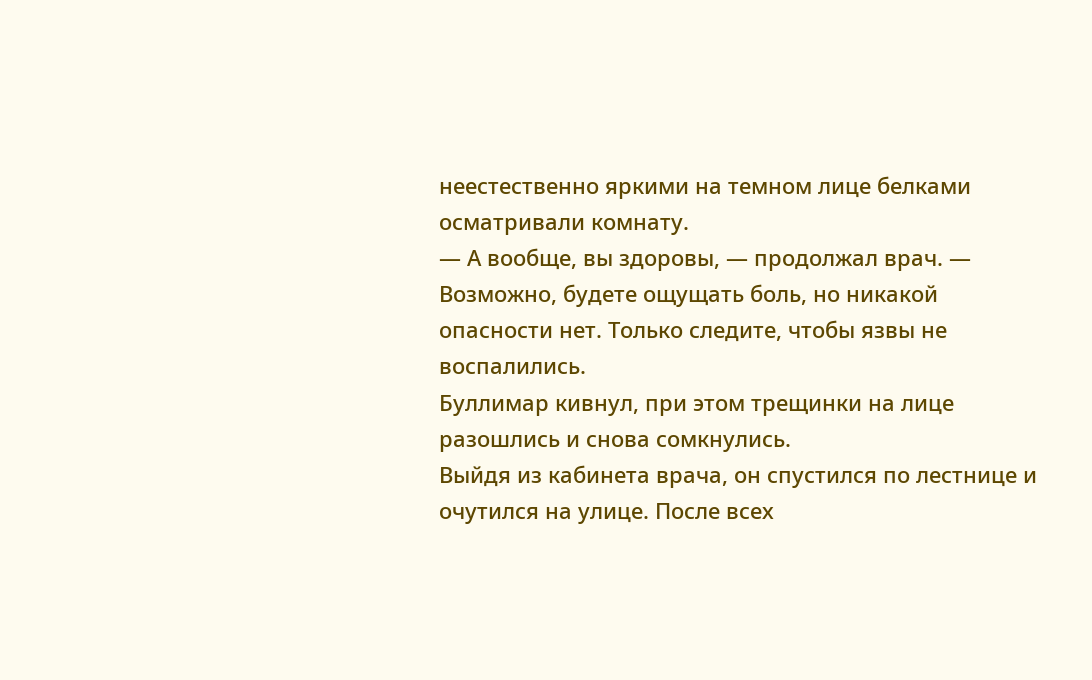неестественно яркими на темном лице белками осматривали комнату.
— А вообще, вы здоровы, — продолжал врач. — Возможно, будете ощущать боль, но никакой опасности нет. Только следите, чтобы язвы не воспалились.
Буллимар кивнул, при этом трещинки на лице разошлись и снова сомкнулись.
Выйдя из кабинета врача, он спустился по лестнице и очутился на улице. После всех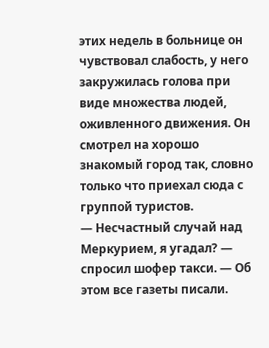этих недель в больнице он чувствовал слабость, у него закружилась голова при виде множества людей, оживленного движения. Он смотрел на хорошо знакомый город так, словно только что приехал сюда с группой туристов.
— Несчастный случай над Меркурием, я угадал? — спросил шофер такси. — Об этом все газеты писали.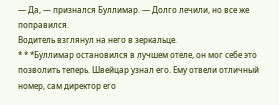— Да, — признался Буллимар. — Долго лечили, но все же поправился.
Водитель взглянул на него в зеркальце.
* * *Буллимар остановился в лучшем отеле, он мог себе это позволить теперь. Швейцар узнал его. Ему отвели отличный номер, сам директор его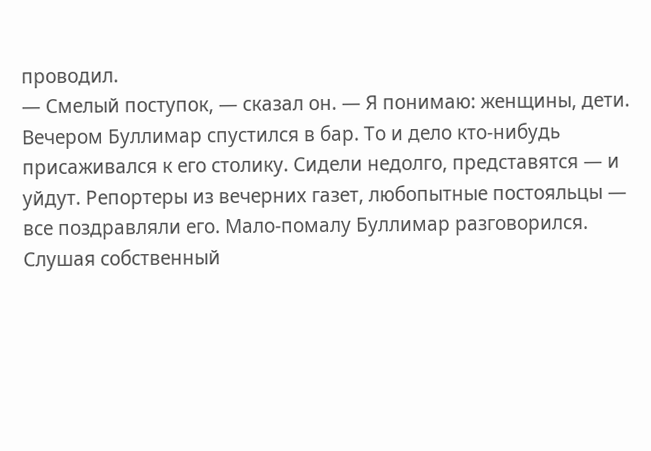проводил.
— Смелый поступок, — сказал он. — Я понимаю: женщины, дети.
Вечером Буллимар спустился в бар. То и дело кто-нибудь присаживался к его столику. Сидели недолго, представятся — и уйдут. Репортеры из вечерних газет, любопытные постояльцы — все поздравляли его. Мало-помалу Буллимар разговорился. Слушая собственный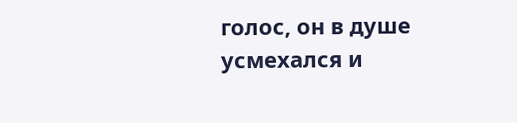голос, он в душе усмехался и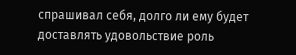спрашивал себя, долго ли ему будет доставлять удовольствие роль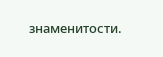знаменитости.